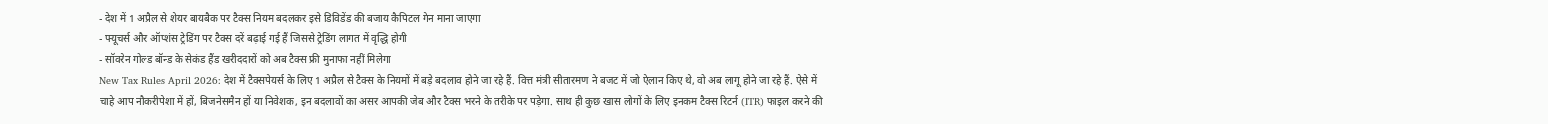- देश में 1 अप्रैल से शेयर बायबैक पर टैक्स नियम बदलकर इसे डिविडेंड की बजाय कैपिटल गेन माना जाएगा
- फ्यूचर्स और ऑप्शंस ट्रेडिंग पर टैक्स दरें बढ़ाई गई हैं जिससे ट्रेडिंग लागत में वृद्धि होगी
- सॉवरेन गोल्ड बॉन्ड के सेकंड हैंड खरीददारों को अब टैक्स फ्री मुनाफा नहीं मिलेगा
New Tax Rules April 2026: देश में टैक्सपेयर्स के लिए 1 अप्रैल से टैक्स के नियमों में बड़े बदलाव होने जा रहे हैं. वित्त मंत्री सीतारमण ने बजट में जो ऐलान किए थे, वो अब लागू होने जा रहे हैं. ऐसे में चाहे आप नौकरीपेशा में हों, बिजनेसमैन हों या निवेशक, इन बदलावों का असर आपकी जेब और टैक्स भरने के तरीके पर पड़ेगा. साथ ही कुछ खास लोगों के लिए इनकम टैक्स रिटर्न (ITR) फाइल करने की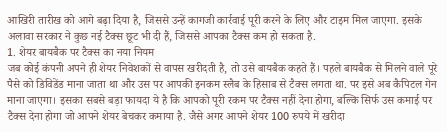आखिरी तारीख को आगे बढ़ा दिया है, जिससे उन्हें कागजी कार्रवाई पूरी करने के लिए और टाइम मिल जाएगा. इसके अलावा सरकार ने कुछ नई टैक्स छूट भी दी हैं, जिससे आपका टैक्स कम हो सकता है.
1. शेयर बायबैक पर टैक्स का नया नियम
जब कोई कंपनी अपने ही शेयर निवेशकों से वापस खरीदती है, तो उसे बायबैक कहते हैं। पहले बायबैक से मिलने वाले पूरे पैसे को डिविडेंड माना जाता था और उस पर आपकी इनकम स्लैब के हिसाब से टैक्स लगता था. पर इसे अब कैपिटल गेन माना जाएगा। इसका सबसे बड़ा फायदा ये है कि आपको पूरी रकम पर टैक्स नहीं देना होगा, बल्कि सिर्फ उस कमाई पर टैक्स देना होगा जो आपने शेयर बेचकर कमाया है. जैसे अगर आपने शेयर 100 रुपये में खरीदा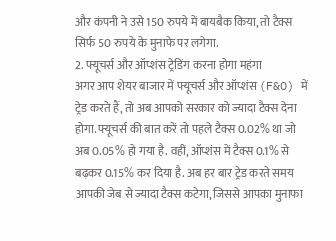और कंपनी ने उसे 150 रुपये में बायबैक किया, तो टैक्स सिर्फ 50 रुपये के मुनाफे पर लगेगा.
2. फ्यूचर्स और ऑप्शंस ट्रेडिंग करना होगा महंगा
अगर आप शेयर बाजार में फ्यूचर्स और ऑप्शंस (F&O) में ट्रेड करते हैं, तो अब आपको सरकार को ज्यादा टैक्स देना होगा. फ्यूचर्स की बात करें तो पहले टैक्स 0.02% था जो अब 0.05% हो गया है. वहीं, ऑप्शंस में टैक्स 0.1% से बढ़कर 0.15% कर दिया है. अब हर बार ट्रेड करते समय आपकी जेब से ज्यादा टैक्स कटेगा, जिससे आपका मुनाफा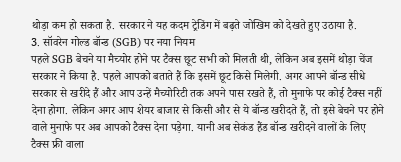थोड़ा कम हो सकता है. सरकार ने यह कदम ट्रेडिंग में बढ़ते जोखिम को देखते हुए उठाया है.
3. सॉवरेन गोल्ड बॉन्ड (SGB) पर नया नियम
पहले SGB बेचने या मैच्योर होने पर टैक्स छूट सभी को मिलती थी, लेकिन अब इसमें थोड़ा चेंज सरकार ने किया है. पहले आपको बताते हैं कि इसमें छूट किसे मिलेगी. अगर आपने बॉन्ड सीधे सरकार से खरीदे हैं और आप उन्हें मैच्योरिटी तक अपने पास रखते हैं, तो मुनाफे पर कोई टैक्स नहीं देना होगा. लेकिन अगर आप शेयर बाजार से किसी और से ये बॉन्ड खरीदते हैं, तो इसे बेचने पर होने वाले मुनाफे पर अब आपको टैक्स देना पड़ेगा. यानी अब सेकंड हैंड बॉन्ड खरीदने वालों के लिए टैक्स फ्री वाला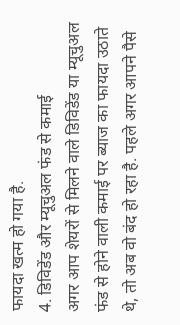फायदा खत्म हो गया है.
4. डिविडेंड और म्यूचुअल फंड से कमाई
अगर आप शेयरों से मिलने वाले डिविडेंड या म्यूचुअल फंड से होने वाली कमाई पर ब्याज का फायदा उठाते थे, तो अब वो बंद हो रहा है. पहले अगर आपने पैसे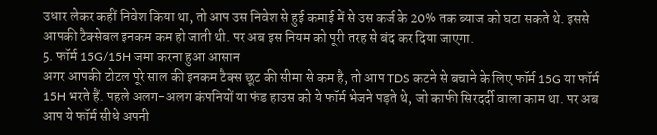उधार लेकर कहीं निवेश किया था, तो आप उस निवेश से हुई कमाई में से उस कर्ज के 20% तक ब्याज को घटा सकते थे. इससे आपकी टैक्सेबल इनकम कम हो जाती थी. पर अब इस नियम को पूरी तरह से बंद कर दिया जाएगा.
5. फॉर्म 15G/15H जमा करना हुआ आसान
अगर आपकी टोटल पूरे साल की इनकम टैक्स छूट की सीमा से कम है, तो आप TDS कटने से बचाने के लिए फॉर्म 15G या फॉर्म 15H भरते हैं. पहले अलग-अलग कंपनियों या फंड हाउस को ये फॉर्म भेजने पड़ते थे, जो काफी सिरदर्दी वाला काम था. पर अब आप ये फॉर्म सीधे अपनी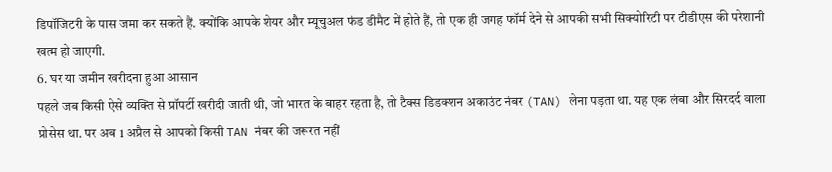डिपॉजिटरी के पास जमा कर सकते हैं. क्योंकि आपके शेयर और म्यूचुअल फंड डीमैट में होते हैं, तो एक ही जगह फॉर्म देने से आपकी सभी सिक्योरिटी पर टीडीएस की परेशानी खत्म हो जाएगी.
6. घर या जमीन खरीदना हुआ आसान
पहले जब किसी ऐसे व्यक्ति से प्रॉपर्टी खरीदी जाती थी, जो भारत के बाहर रहता है, तो टैक्स डिडक्शन अकाउंट नंबर (TAN) लेना पड़ता था. यह एक लंबा और सिरदर्द वाला प्रोसेस था. पर अब 1 अप्रैल से आपको किसी TAN नंबर की जरूरत नहीं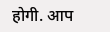होगी. आप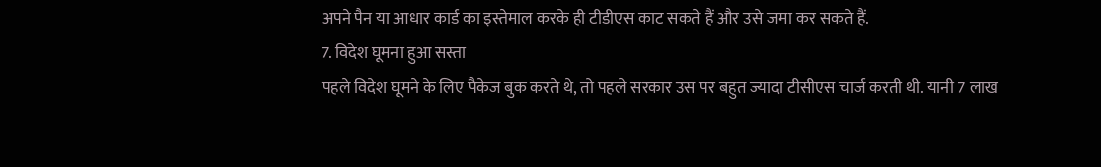अपने पैन या आधार कार्ड का इस्तेमाल करके ही टीडीएस काट सकते हैं और उसे जमा कर सकते हैं.
7. विदेश घूमना हुआ सस्ता
पहले विदेश घूमने के लिए पैकेज बुक करते थे, तो पहले सरकार उस पर बहुत ज्यादा टीसीएस चार्ज करती थी. यानी 7 लाख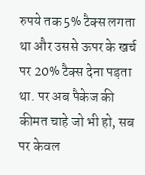रुपये तक 5% टैक्स लगता था और उससे ऊपर के खर्च पर 20% टैक्स देना पड़ता था. पर अब पैकेज की कीमत चाहे जो भी हो, सब पर केवल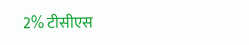2% टीसीएस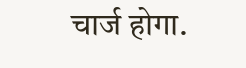चार्ज होगा.